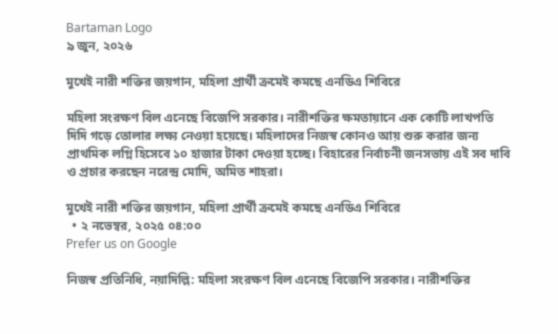Bartaman Logo
৯ জুন, ২০২৬

মুখেই নারী শক্তির জয়গান, মহিলা প্রার্থী ক্রমেই কমছে এনডিএ শিবিরে

মহিলা সংরক্ষণ বিল এনেছে বিজেপি সরকার। নারীশক্তির ক্ষমতায়ানে এক কোটি লাখপতি দিদি গড়ে তোলার লক্ষ্য নেওয়া হয়েছে। মহিলাদের নিজস্ব কোনও আয় শুরু করার জন্য প্রাথমিক লগ্নি হিসেবে ১০ হাজার টাকা দেওয়া হচ্ছে। বিহারের নির্বাচনী জনসভায় এই সব দাবি ও প্রচার করছেন নরেন্দ্র মোদি, অমিত শাহরা।

মুখেই নারী শক্তির জয়গান, মহিলা প্রার্থী ক্রমেই কমছে এনডিএ শিবিরে
  • ২ নভেম্বর, ২০২৫ ০৪:০০
Prefer us on Google

নিজস্ব প্রতিনিধি, নয়াদিল্লি: মহিলা সংরক্ষণ বিল এনেছে বিজেপি সরকার। নারীশক্তির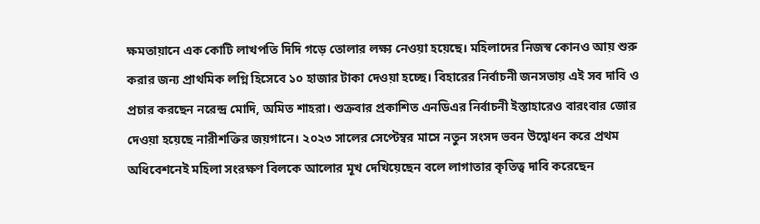ক্ষমতায়ানে এক কোটি লাখপতি দিদি গড়ে তোলার লক্ষ্য নেওয়া হয়েছে। মহিলাদের নিজস্ব কোনও আয় শুরু করার জন্য প্রাথমিক লগ্নি হিসেবে ১০ হাজার টাকা দেওয়া হচ্ছে। বিহারের নির্বাচনী জনসভায় এই সব দাবি ও প্রচার করছেন নরেন্দ্র মোদি, অমিত শাহরা। শুক্রবার প্রকাশিত এনডিএর নির্বাচনী ইস্তাহারেও বারংবার জোর দেওয়া হয়েছে নারীশক্তির জয়গানে। ২০২৩ সালের সেপ্টেম্বর মাসে নতুন সংসদ ভবন উদ্বোধন করে প্রথম অধিবেশনেই মহিলা সংরক্ষণ বিলকে আলোর মূখ দেখিয়েছেন বলে লাগাতার কৃতিত্ব দাবি করেছেন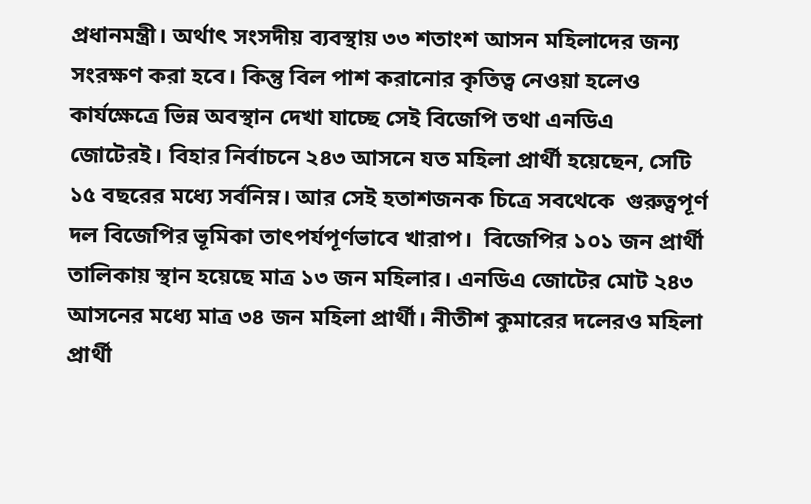প্রধানমন্ত্রী। অর্থাৎ সংসদীয় ব্যবস্থায় ৩৩ শতাংশ আসন মহিলাদের জন্য সংরক্ষণ করা হবে। কিন্তু বিল পাশ করানোর কৃতিত্ব নেওয়া হলেও কার্যক্ষেত্রে ভিন্ন অবস্থান দেখা যাচ্ছে সেই বিজেপি তথা এনডিএ জোটেরই। বিহার নির্বাচনে ২৪৩ আসনে যত মহিলা প্রার্থী হয়েছেন, সেটি ১৫ বছরের মধ্যে সর্বনিম্ন। আর সেই হতাশজনক চিত্রে সবথেকে  গুরুত্বপূর্ণ দল বিজেপির ভূমিকা তাৎপর্যপূর্ণভাবে খারাপ।  বিজেপির ১০১ জন প্রার্থী তালিকায় স্থান হয়েছে মাত্র ১৩ জন মহিলার। এনডিএ জোটের মোট ২৪৩ আসনের মধ্যে মাত্র ৩৪ জন মহিলা প্রার্থী। নীতীশ কুমারের দলেরও মহিলা প্রার্থী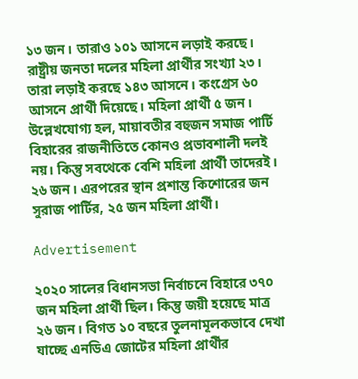১৩ জন। তারাও ১০১ আসনে লড়াই করছে। রাষ্ট্রীয় জনতা দলের মহিলা প্রার্থীর সংখ্যা ২৩। তারা লড়াই করছে ১৪৩ আসনে। কংগ্রেস ৬০ আসনে প্রার্থী দিয়েছে। মহিলা প্রার্থী ৫ জন। উল্লেখযোগ্য হল, মায়াবতীর বহুজন সমাজ পার্টি বিহারের রাজনীতিতে কোনও প্রভাবশালী দলই নয়। কিন্তু সবথেকে বেশি মহিলা প্রার্থী তাদেরই। ২৬ জন। এরপরের স্থান প্রশান্ত কিশোরের জন সুরাজ পার্টির, ২৫ জন মহিলা প্রার্থী।

Advertisement

২০২০ সালের বিধানসভা নির্বাচনে বিহারে ৩৭০ জন মহিলা প্রার্থী ছিল। কিন্তু জয়ী হয়েছে মাত্র ২৬ জন। বিগত ১০ বছরে তুলনামূলকভাবে দেখা যাচ্ছে এনডিএ জোটের মহিলা প্রার্থীর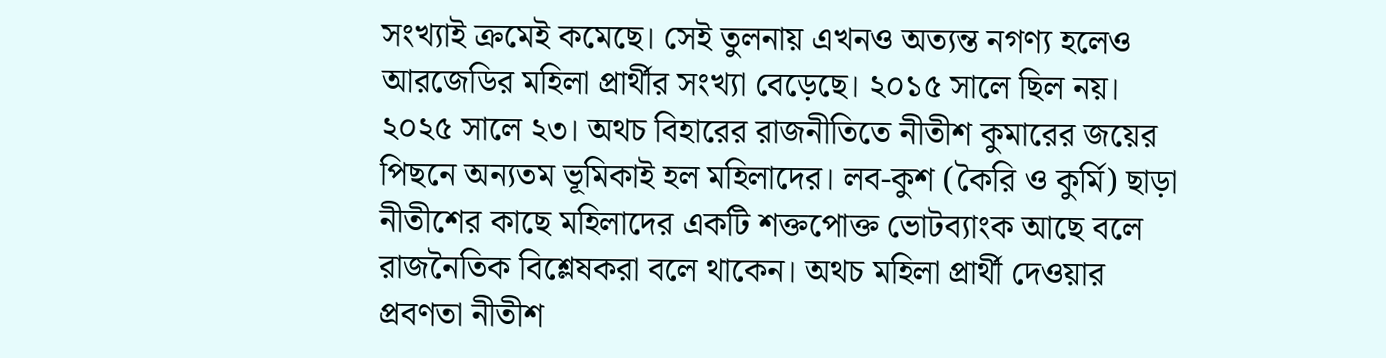সংখ্যাই ক্রমেই কমেছে। সেই তুলনায় এখনও অত্যন্ত নগণ্য হলেও আরজেডির মহিলা প্রার্থীর সংখ্যা বেড়েছে। ২০১৫ সালে ছিল নয়। ২০২৫ সালে ২৩। অথচ বিহারের রাজনীতিতে নীতীশ কুমারের জয়ের পিছনে অন্যতম ভূমিকা‌ই হল মহিলাদের। লব-কুশ (কৈরি ও কুর্মি) ছাড়া নীতীশের কাছে মহিলাদের একটি শক্তপোক্ত ভোটব্যাংক আছে বলে রাজনৈতিক বিশ্লেষকরা বলে থাকেন। অথচ মহিলা প্রার্থী দেওয়ার প্রবণতা নীতীশ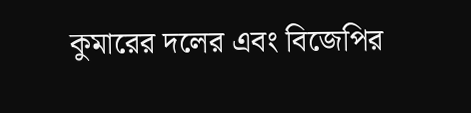কুমারের দলের এবং বিজেপির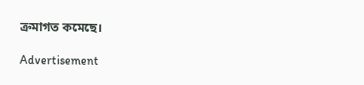ক্রমাগত কমেছে।

Advertisement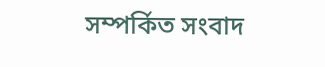সম্পর্কিত সংবাদ